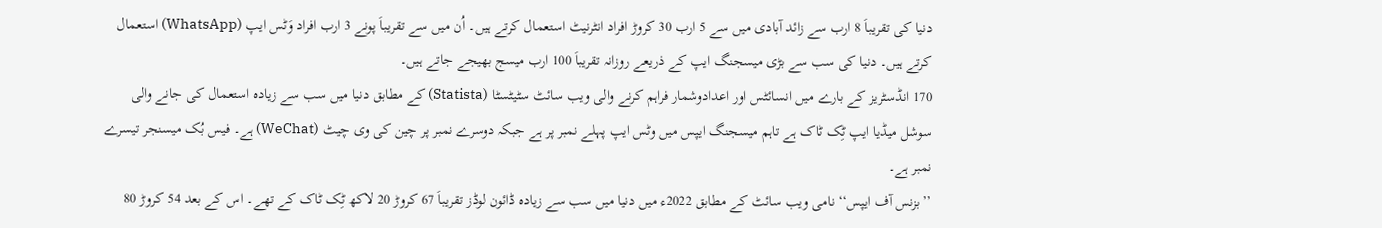دنیا کی تقریباَ 8 ارب سے زائد آبادی میں سے 5 ارب 30 کروڑ افراد انٹرنیٹ استعمال کرتے ہیں۔ اُن میں سے تقریباَ پونے 3 ارب افراد وَٹس ایپ (WhatsApp) استعمال کرتے ہیں۔ دنیا کی سب سے بڑی میسجنگ ایپ کے ذریعے روزانہ تقریباَ 100 ارب میسج بھیجے جاتے ہیں۔
170 انڈسٹریز کے بارے میں انسائٹس اور اعدادوشمار فراہم کرنے والی ویب سائٹ سٹیٹسٹا (Statista) کے مطابق دنیا میں سب سے زیادہ استعمال کی جانے والی سوشل میڈیا ایپ ٹِک ٹاک ہے تاہم میسجنگ ایپس میں وٹس ایپ پہلے نمبر پر ہے جبکہ دوسرے نمبر پر چین کی وی چیٹ (WeChat) ہے۔ فیس بُک میسنجر تیسرے نمبر ہے۔
’’بزنس آف ایپس‘‘ نامی ویب سائٹ کے مطابق 2022ء میں دنیا میں سب سے زیادہ ڈائون لوڈز تقریباَ 67 کروڑ 20 لاکھ ٹِک ٹاک کے تھے۔ اس کے بعد 54 کروڑ 80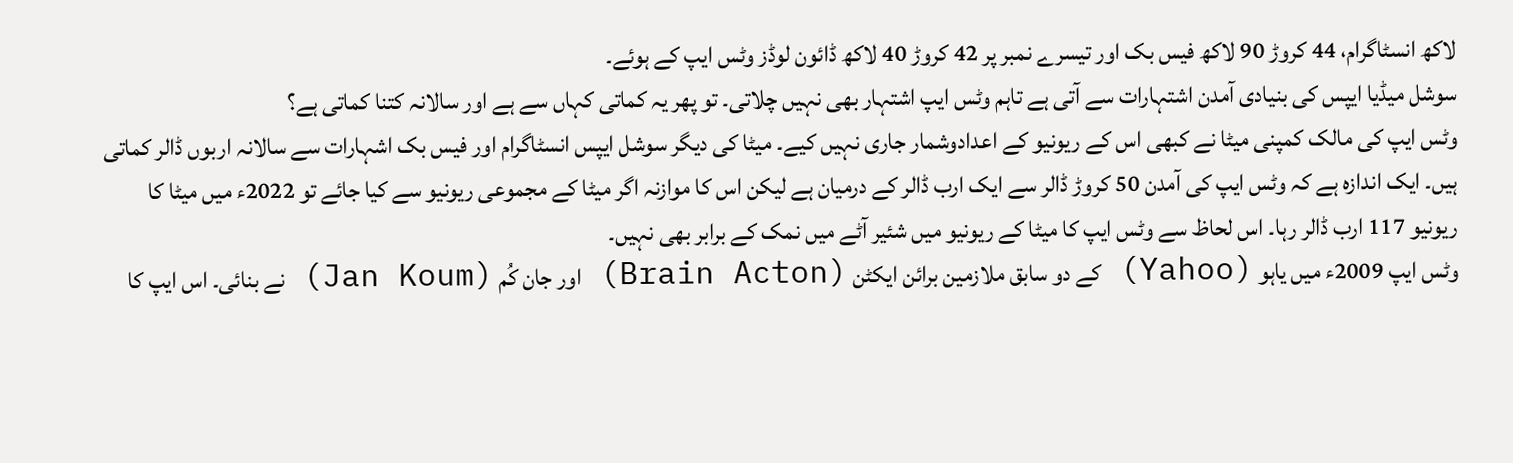لاکھ انسٹاگرام، 44 کروڑ 90 لاکھ فیس بک اور تیسرے نمبر پر 42 کروڑ 40 لاکھ ڈائون لوڈز وٹس ایپ کے ہوئے۔
سوشل میڈیا ایپس کی بنیادی آمدن اشتہارات سے آتی ہے تاہم وٹس ایپ اشتہار بھی نہیں چلاتی۔ تو پھر یہ کماتی کہاں سے ہے اور سالانہ کتنا کماتی ہے؟
وٹس ایپ کی مالک کمپنی میٹا نے کبھی اس کے ریونیو کے اعدادوشمار جاری نہیں کیے۔ میٹا کی دیگر سوشل ایپس انسٹاگرام اور فیس بک اشہارات سے سالانہ اربوں ڈالر کماتی ہیں۔ ایک اندازہ ہے کہ وٹس ایپ کی آمدن 50 کروڑ ڈالر سے ایک ارب ڈالر کے درمیان ہے لیکن اس کا موازنہ اگر میٹا کے مجموعی ریونیو سے کیا جائے تو 2022ء میں میٹا کا ریونیو 117 ارب ڈالر رہا۔ اس لحاظ سے وٹس ایپ کا میٹا کے ریونیو میں شئیر آٹے میں نمک کے برابر بھی نہیں۔
وٹس ایپ 2009ء میں یاہو (Yahoo) کے دو سابق ملازمین برائن ایکٹن (Brain Acton) اور جان کُم (Jan Koum) نے بنائی۔ اس ایپ کا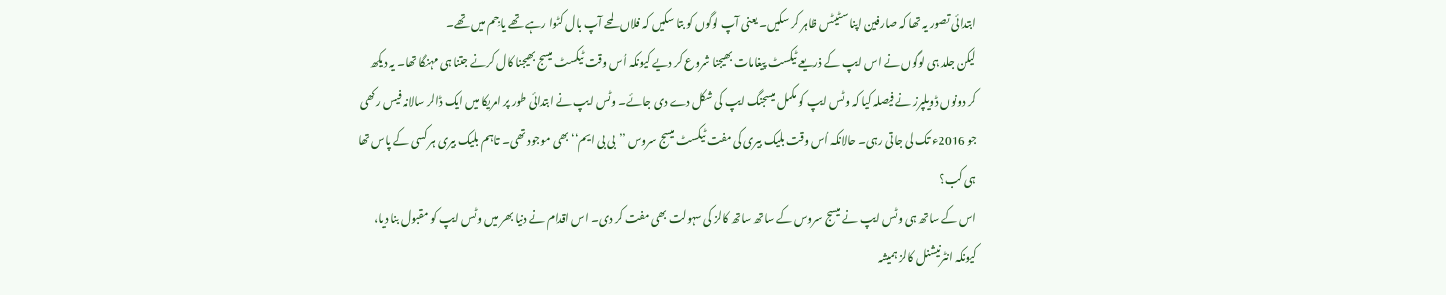ابتدائی تصور یہ تھا کہ صارفین اپنا سٹیٹس ظاہر کر سکیں۔ یعنی آپ لوگوں کو بتا سکیں کہ فلاں لمحے آپ بال کٹوا رہے تھے یا جِم میں تھے۔
لیکن جلد ہی لوگوں نے اس ایپ کے ذریعے ٹیکسٹ پیغامات بھیجنا شروع کر دیے کیونکہ اُس وقت ٹیکسٹ میسج بھیجنا کال کرنے جتنا ہی مہنگا تھا۔ یہ دیکھ کر دونوں ڈویلپرز نے فیصلہ کیا کہ وٹس ایپ کو مکمل میسجنگ ایپ کی شکل دے دی جائے۔ وٹس ایپ نے ابتدائی طور پر امریکا میں ایک ڈالر سالانہ فیس رکھی جو 2016ء تک لی جاتی رہی۔ حالانکہ اُس وقت بلیک بیری کی مفت ٹیکسٹ میسج سروس ’’بی بی ایم‘‘ بھی موجود تھی۔ تاہم بلیک بیری ہر کسی کے پاس تھا ہی کب؟
اس کے ساتھ ہی وٹس ایپ نے میسج سروس کے ساتھ ساتھ کالز کی سہولت بھی مفت کر دی۔ اس اقدام نے دنیا بھر میں وٹس ایپ کو مقبول بنا دیا، کیونکہ انٹرنیشنل کالز ہمیشہ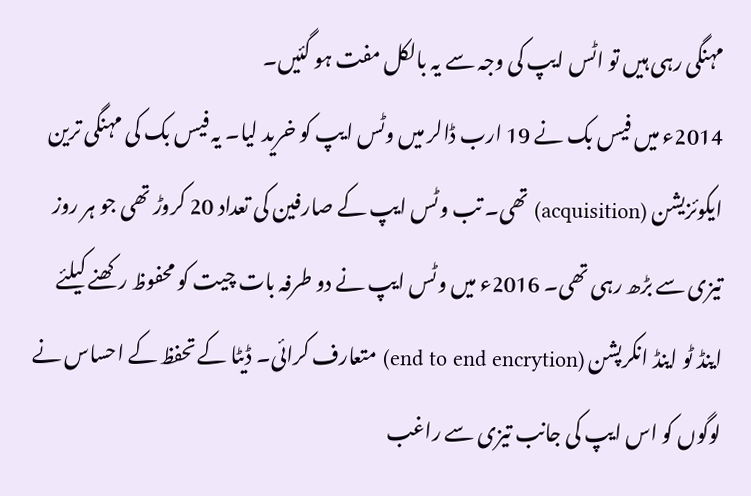مہنگی رہی ہیں تو اٹس ایپ کی وجہ سے یہ بالکل مفت ہو گئیں۔
2014ء میں فیس بک نے 19 ارب ڈالر میں وٹس ایپ کو خرید لیا۔ یہ فیس بک کی مہنگی ترین ایکوئزیشن (acquisition) تھی۔ تب وٹس ایپ کے صارفین کی تعداد 20 کروڑ تھی جو ہر روز تیزی سے بڑھ رہی تھی۔ 2016ء میں وٹس ایپ نے دو طرفہ بات چیت کو محفوظ رکھنے کیلئے اینڈ ٹو اینڈ انکرپشن (end to end encrytion) متعارف کرائی۔ ڈیٹا کے تحفظ کے احساس نے لوگوں کو اس ایپ کی جانب تیزی سے راغب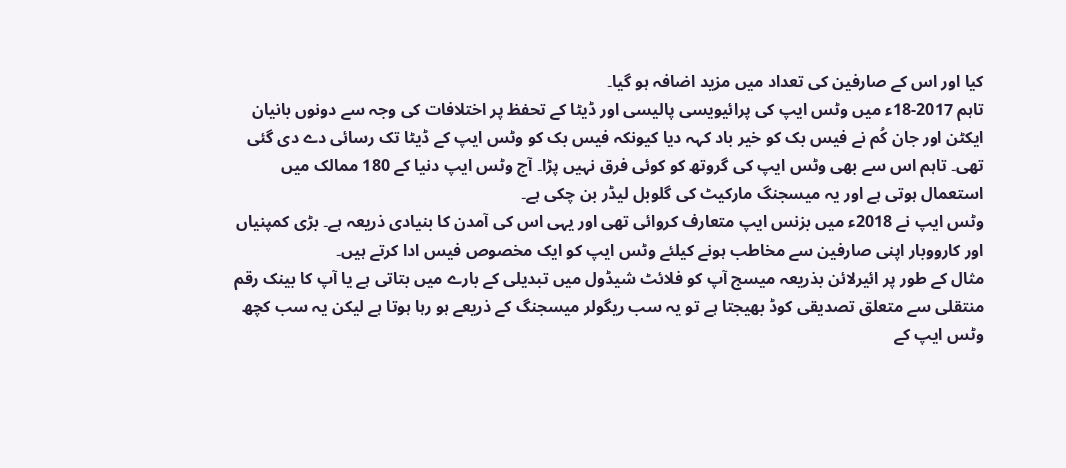کیا اور اس کے صارفین کی تعداد میں مزید اضافہ ہو گیا۔
تاہم 2017-18ء میں وٹس ایپ کی پرائیویسی پالیسی اور ڈیٹا کے تحفظ پر اختلافات کی وجہ سے دونوں بانیان ایکٹن اور جان کُم نے فیس بک کو خیر باد کہہ دیا کیونکہ فیس بک کو وٹس ایپ کے ڈیٹا تک رسائی دے دی گئی تھی۔ تاہم اس سے بھی وٹس ایپ کی گروتھ کو کوئی فرق نہیں پڑا۔ آج وٹس ایپ دنیا کے 180 ممالک میں استعمال ہوتی ہے اور یہ میسجنگ مارکیٹ کی گلوبل لیڈر بن چکی ہے۔
وٹس ایپ نے 2018ء میں بزنس ایپ متعارف کروائی تھی اور یہی اس کی آمدن کا بنیادی ذریعہ ہے۔ بڑی کمپنیاں اور کارووبار اپنی صارفین سے مخاطب ہونے کیلئے وٹس ایپ کو ایک مخصوص فیس ادا کرتے ہیں۔
مثال کے طور پر ائیرلائن بذریعہ میسج آپ کو فلائٹ شیڈول میں تبدیلی کے بارے میں بتاتی ہے یا آپ کا بینک رقم منتقلی سے متعلق تصدیقی کوڈ بھیجتا ہے تو یہ سب ریگولر میسجنگ کے ذریعے ہو رہا ہوتا ہے لیکن یہ سب کچھ وٹس ایپ کے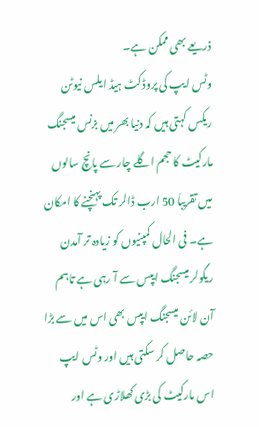ذریعے بھی ممکن ہے۔
وٹس ایپ کی پروڈکٹ ہیڈ ایلس نیوٹن ریکس کہتی ہیں کہ دنیا بھر میں بزنس میسجنگ مارکیٹ کا حجم اگلے چار سے پانچ سالوں میں تقریباَ 50 ارب ڈالر تک پہنچنے کا امکان ہے۔ فی الحال کمپنیوں کو زیادہ تر آمدن ریگولر میسجنگ ایپس سے آ رہی ہے تاہم آن لائن میسجنگ ایپس بھی اس میں سے بڑا حصہ حاصل کر سکتی ہیں اور وٹس ایپ اس مارکیٹ کی بڑی کھلاڑی ہے اور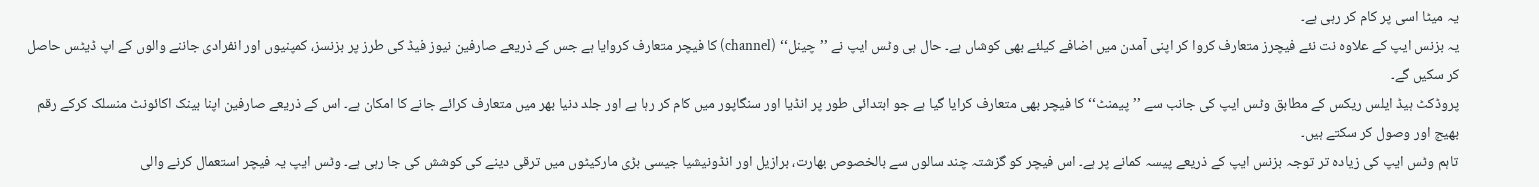یہ میٹا اسی پر کام کر رہی ہے۔
یہ بزنس ایپ کے علاوہ نت نئے فیچرز متعارف کروا کر اپنی آمدن میں اضافے کیلئے بھی کوشاں ہے۔ حال ہی وٹس ایپ نے ’’چینل‘‘ (channel) کا فیچر متعارف کروایا ہے جس کے ذریعے صارفین نیوز فیڈ کی طرز پر بزنسز، کمپنیوں اور انفرادی جاننے والوں کے اپ ڈیٹس حاصل کر سکیں گے۔
پروڈکٹ ہیڈ ایلس ریکس کے مطابق وٹس ایپ کی جانب سے ’’پیمنٹ‘‘ کا فیچر بھی متعارف کرایا گیا ہے جو ابتدائی طور پر انڈیا اور سنگاپور میں کام کر رہا ہے اور جلد دنیا بھر میں متعارف کرائے جانے کا امکان ہے۔ اس کے ذریعے صارفین اپنا بینک اکائونٹ منسلک کرکے رقم بھیج اور وصول کر سکتے ہیں۔
تاہم وٹس ایپ کی زیادہ تر توجہ بزنس ایپ کے ذریعے پیسہ کمانے پر ہے۔ اس فیچر کو گزشتہ چند سالوں سے بالخصوص بھارت، برازیل اور انڈونیشیا جیسی بڑی مارکیٹوں میں ترقی دینے کی کوشش کی جا رہی ہے۔ وٹس ایپ یہ فیچر استعمال کرنے والی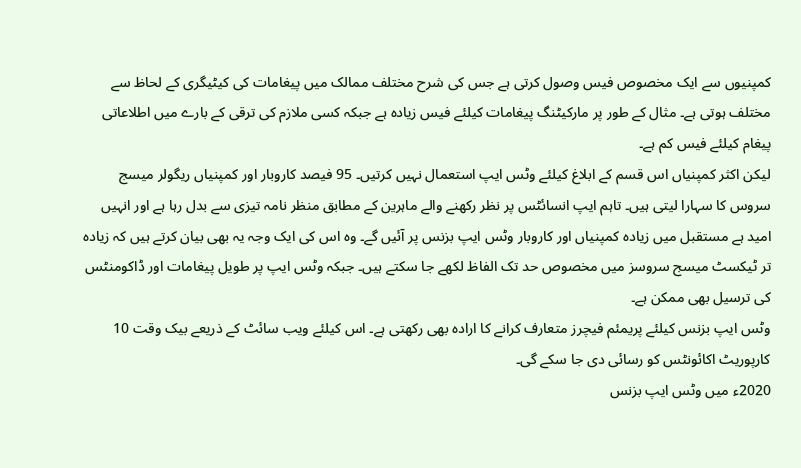کمپنیوں سے ایک مخصوص فیس وصول کرتی ہے جس کی شرح مختلف ممالک میں پیغامات کی کیٹیگری کے لحاظ سے مختلف ہوتی ہے۔ مثال کے طور پر مارکیٹنگ پیغامات کیلئے فیس زیادہ ہے جبکہ کسی ملازم کی ترقی کے بارے میں اطلاعاتی پیغام کیلئے فیس کم ہے۔
لیکن اکثر کمپنیاں اس قسم کے ابلاغ کیلئے وٹس ایپ استعمال نہیں کرتیں۔ 95 فیصد کاروبار اور کمپنیاں ریگولر میسج سروس کا سہارا لیتی ہیں۔ تاہم ایپ انسائٹس پر نظر رکھنے والے ماہرین کے مطابق منظر نامہ تیزی سے بدل رہا ہے اور انہیں امید ہے مستقبل میں زیادہ کمپنیاں اور کاروبار وٹس ایپ بزنس پر آئیں گے۔ وہ اس کی ایک وجہ یہ بھی بیان کرتے ہیں کہ زیادہ تر ٹیکسٹ میسج سروسز میں مخصوص حد تک الفاظ لکھے جا سکتے ہیں۔ جبکہ وٹس ایپ پر طویل پیغامات اور ڈاکومنٹس کی ترسیل بھی ممکن ہے۔
وٹس ایپ بزنس کیلئے پریمئم فیچرز متعارف کرانے کا ارادہ بھی رکھتی ہے۔ اس کیلئے ویب سائٹ کے ذریعے بیک وقت 10 کارپوریٹ اکائونٹس کو رسائی دی جا سکے گی۔
2020ء میں وٹس ایپ بزنس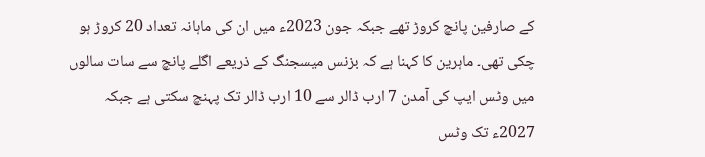کے صارفین پانچ کروڑ تھے جبکہ جون 2023ء میں ان کی ماہانہ تعداد 20 کروڑ ہو چکی تھی۔ ماہرین کا کہنا ہے کہ بزنس میسجنگ کے ذریعے اگلے پانچ سے سات سالوں میں وٹس ایپ کی آمدن 7 ارب ڈالر سے 10 ارب ڈالر تک پہنچ سکتی ہے جبکہ 2027ء تک وٹس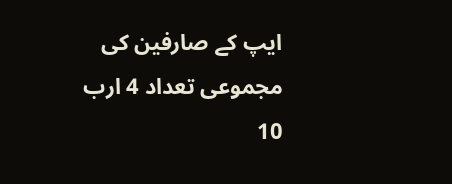ایپ کے صارفین کی مجموعی تعداد 4 ارب 10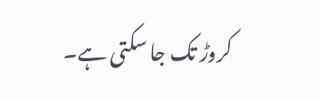کروڑ تک جا سکتی ہے۔